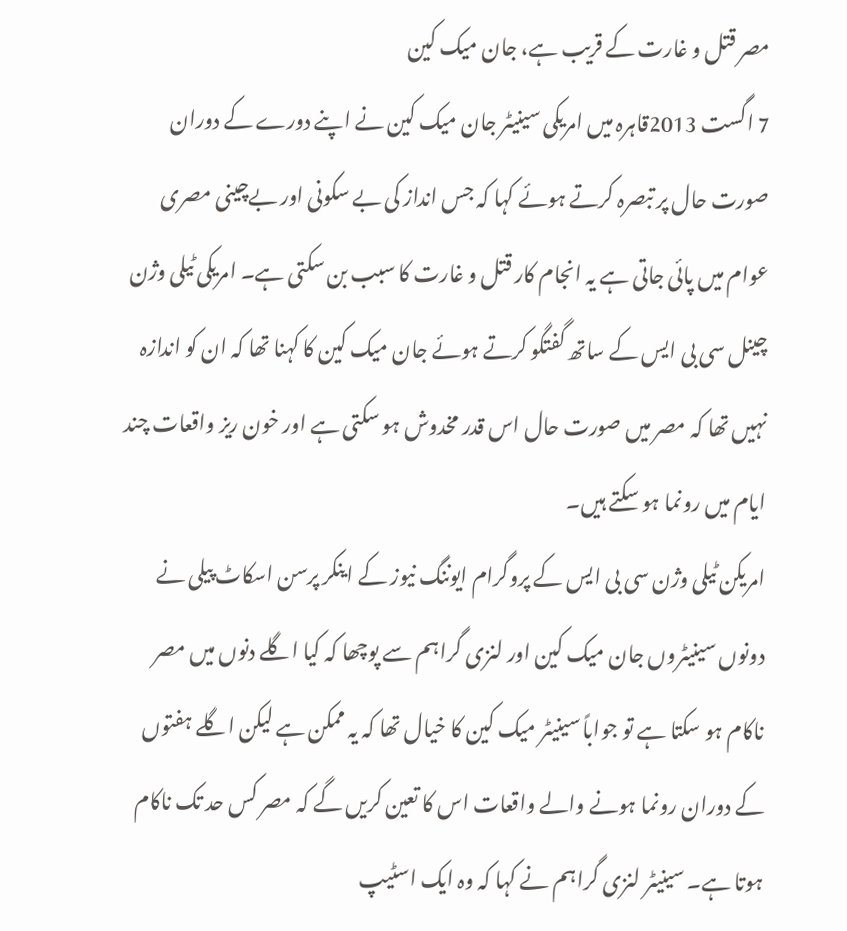مصر قتل و غارت کے قریب ہے، جان میک کین
7 اگست 2013قاہرہ میں امریکی سینیٹر جان میک کین نے اپنے دورے کے دوران صورت حال پر تبصرہ کرتے ہوئے کہا کہ جس انداز کی بے سکونی اور بےچینی مصری عوام میں پائی جاتی ہے یہ انجام کار قتل و غارت کا سبب بن سکتی ہے۔ امریکی ٹیلی وژن چینل سی بی ایس کے ساتھ گفتگو کرتے ہوئے جان میک کین کا کہنا تھا کہ ان کو اندازہ نہیں تھا کہ مصر میں صورت حال اس قدر مخدوش ہو سکتی ہے اور خون ریز واقعات چند ایام میں رونما ہو سکتے ہیں۔
امریکن ٹیلی وژن سی بی ایس کے پروگرام ایوننگ نیوز کے اینکر پرسن اسکاٹ پیلی نے دونوں سینیٹروں جان میک کین اور لنزی گراہم سے پوچھا کہ کیا اگلے دنوں میں مصر ناکام ہو سکتا ہے تو جواباً سینیٹر میک کین کا خیال تھا کہ یہ ممکن ہے لیکن اگلے ہفتوں کے دوران رونما ہونے والے واقعات اس کا تعین کریں گے کہ مصر کس حد تک ناکام ہوتا ہے۔ سینیٹر لنزی گراہم نے کہا کہ وہ ایک اسٹیپ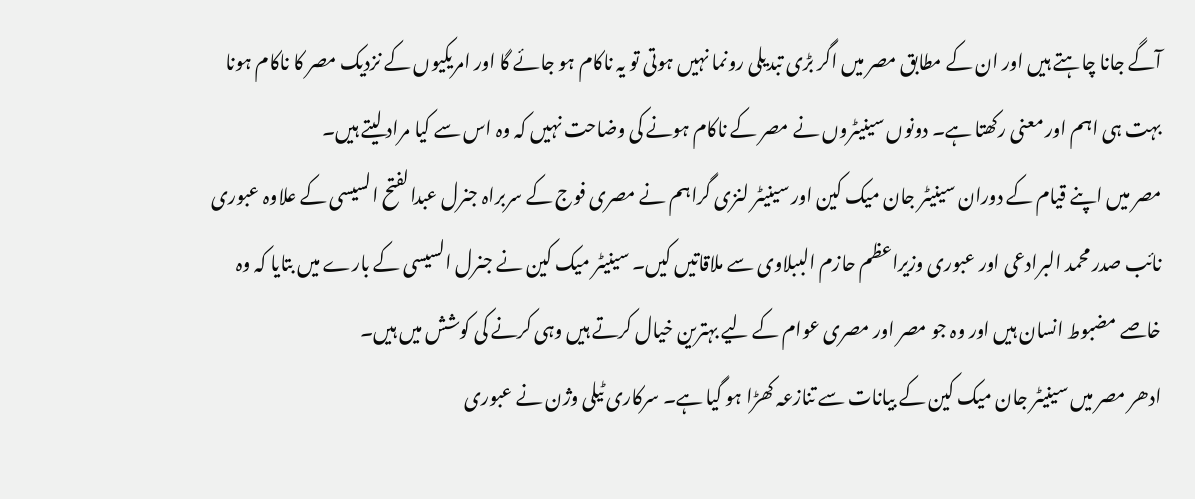آگے جانا چاہتے ہیں اور ان کے مطابق مصر میں اگر بڑی تبدیلی رونما نہیں ہوتی تو یہ ناکام ہو جائے گا اور امریکیوں کے نزدیک مصر کا ناکام ہونا بہت ہی اہم اور معنی رکھتا ہے۔ دونوں سینیٹروں نے مصر کے ناکام ہونے کی وضاحت نہیں کہ وہ اس سے کیا مراد لیتے ہیں۔
مصر میں اپنے قیام کے دوران سینیٹر جان میک کین اور سینیٹر لنزی گراہم نے مصری فوج کے سربراہ جنرل عبدالفتح السیسی کے علاوہ عبوری نائب صدر محمد البرادعی اور عبوری وزیراعظم حازم الببلاوی سے ملاقاتیں کیں۔ سینیٹر میک کین نے جنرل السیسی کے بارے میں بتایا کہ وہ خاصے مضبوط انسان ہیں اور وہ جو مصر اور مصری عوام کے لیے بہترین خیال کرتے ہیں وہی کرنے کی کوشش میں ہیں۔
ادھر مصر میں سینیٹر جان میک کین کے بیانات سے تنازعہ کھڑا ہو گیا ہے۔ سرکاری ٹیلی وژن نے عبوری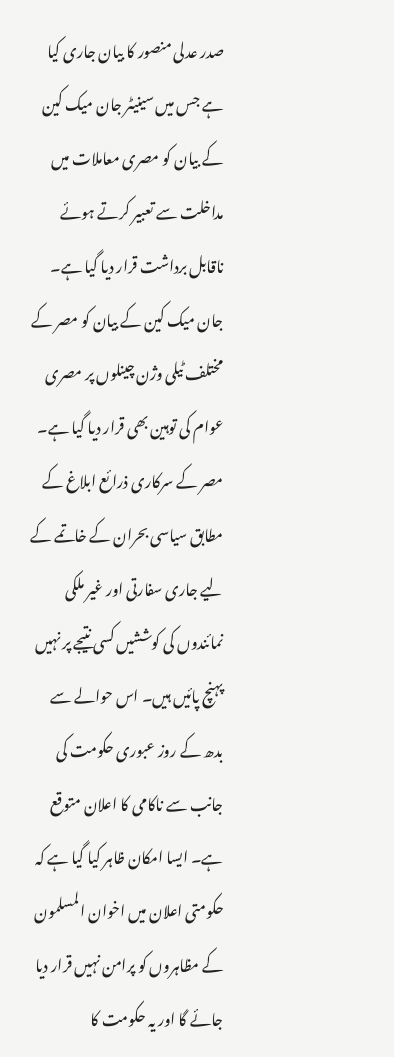صدر عدلی منصور کا بیان جاری کیا ہے جس میں سینیٹر جان میک کین کے بیان کو مصری معاملات میں مداخلت سے تعبیر کرتے ہوئے ناقابل برداشت قرار دیا گیا ہے۔ جان میک کین کے بیان کو مصر کے مختلف ٹیلی وژن چینلوں پر مصری عوام کی توہین بھی قرار دیا گیا ہے۔
مصر کے سرکاری ذرائع ابلاغ کے مطابق سیاسی بحران کے خاتمے کے لیے جاری سفارتی اور غیر ملکی نمائندوں کی کوششیں کسی نتیجے پر نہیں پہنچ پائیں ہیں۔ اس حوالے سے بدھ کے روز عبوری حکومت کی جانب سے ناکامی کا اعلان متوقع ہے۔ ایسا امکان ظاہر کیا گیا ہے کہ حکومتی اعلان میں اخوان المسلمون کے مظاہروں کو پرامن نہیں قرار دیا جائے گا اور یہ حکومت کا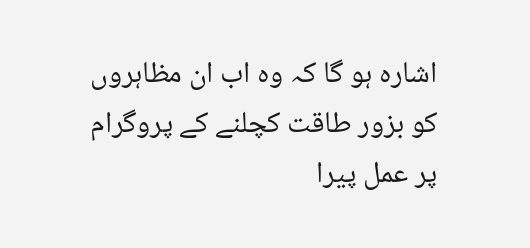اشارہ ہو گا کہ وہ اب ان مظاہروں کو بزور طاقت کچلنے کے پروگرام پر عمل پیرا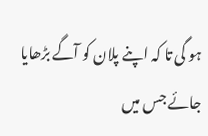ہو گی تا کہ اپنے پلان کو آگے بڑھایا جائے جس میں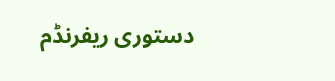دستوری ریفرنڈم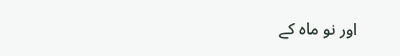اور نو ماہ کے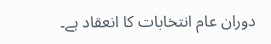دوران عام انتخابات کا انعقاد ہے۔